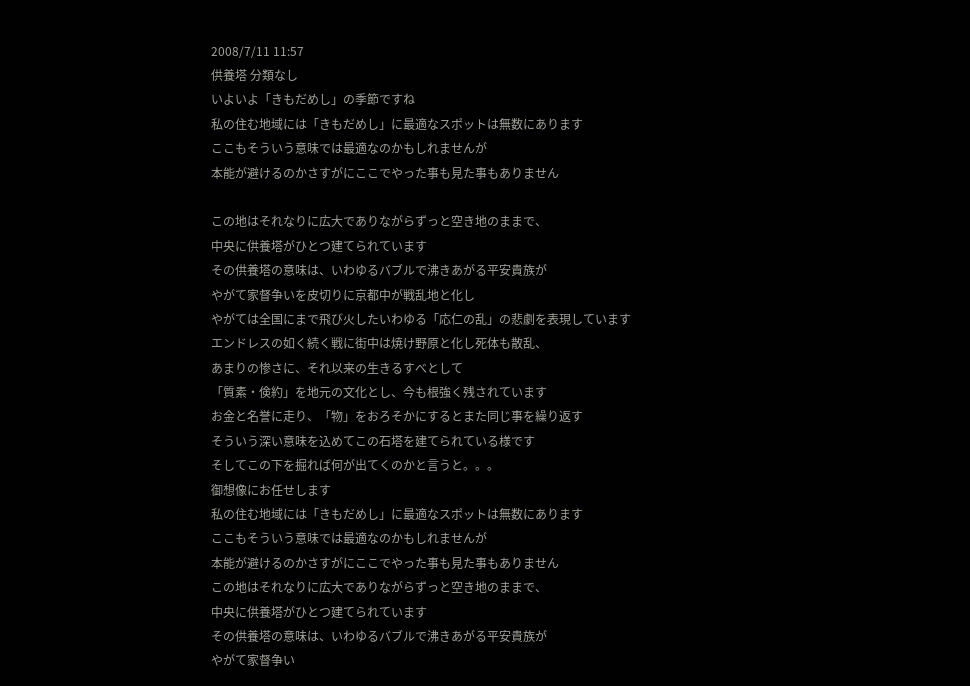2008/7/11 11:57
供養塔 分類なし
いよいよ「きもだめし」の季節ですね
私の住む地域には「きもだめし」に最適なスポットは無数にあります
ここもそういう意味では最適なのかもしれませんが
本能が避けるのかさすがにここでやった事も見た事もありません

この地はそれなりに広大でありながらずっと空き地のままで、
中央に供養塔がひとつ建てられています
その供養塔の意味は、いわゆるバブルで沸きあがる平安貴族が
やがて家督争いを皮切りに京都中が戦乱地と化し
やがては全国にまで飛び火したいわゆる「応仁の乱」の悲劇を表現しています
エンドレスの如く続く戦に街中は焼け野原と化し死体も散乱、
あまりの惨さに、それ以来の生きるすべとして
「質素・倹約」を地元の文化とし、今も根強く残されています
お金と名誉に走り、「物」をおろそかにするとまた同じ事を繰り返す
そういう深い意味を込めてこの石塔を建てられている様です
そしてこの下を掘れば何が出てくのかと言うと。。。
御想像にお任せします
私の住む地域には「きもだめし」に最適なスポットは無数にあります
ここもそういう意味では最適なのかもしれませんが
本能が避けるのかさすがにここでやった事も見た事もありません
この地はそれなりに広大でありながらずっと空き地のままで、
中央に供養塔がひとつ建てられています
その供養塔の意味は、いわゆるバブルで沸きあがる平安貴族が
やがて家督争い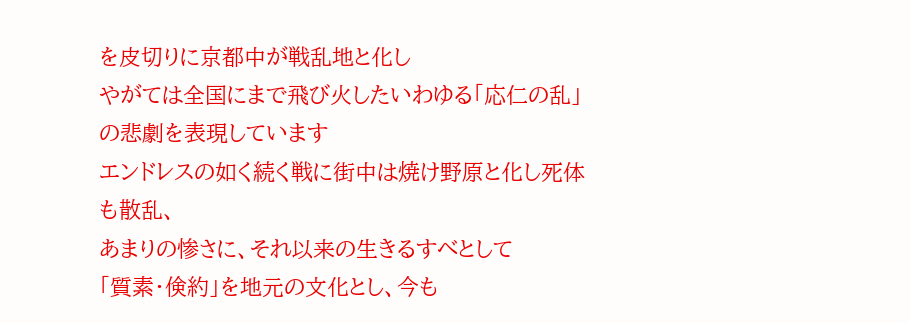を皮切りに京都中が戦乱地と化し
やがては全国にまで飛び火したいわゆる「応仁の乱」の悲劇を表現しています
エンドレスの如く続く戦に街中は焼け野原と化し死体も散乱、
あまりの惨さに、それ以来の生きるすべとして
「質素・倹約」を地元の文化とし、今も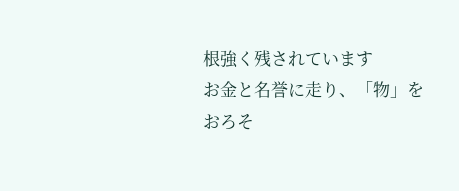根強く残されています
お金と名誉に走り、「物」をおろそ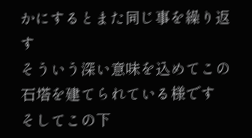かにするとまた同じ事を繰り返す
そういう深い意味を込めてこの石塔を建てられている様です
そしてこの下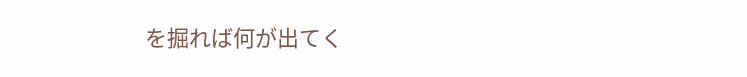を掘れば何が出てく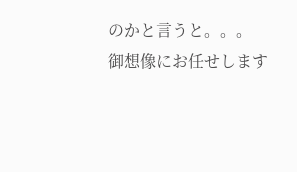のかと言うと。。。
御想像にお任せします